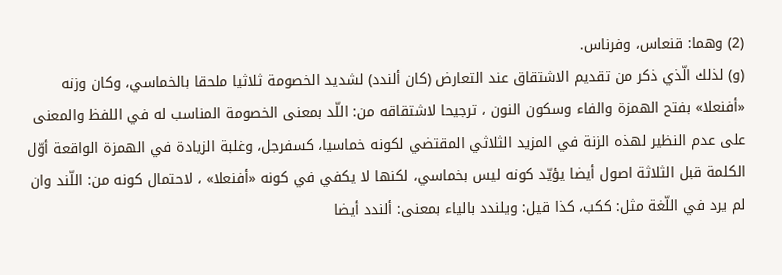(2) وهما: قنعاس، وفرناس.
(و) لذلك الّذي ذكر من تقديم الاشتقاق عند التعارض (كان ألندد) لشديد الخصومة ثلاثيا ملحقا بالخماسي، وكان وزنه «أفنعلا» بفتح الهمزة والفاء وسكون النون ، ترجيحا لاشتقاقه من: اللّد بمعنى الخصومة المناسب له في اللفظ والمعنى على عدم النظير لهذه الزنة في المزيد الثلاثي المقتضي لكونه خماسيا، كسفرجل، وغلبة الزيادة في الهمزة الواقعة أوّل الكلمة قبل الثلاثة اصول أيضا يؤيّد كونه ليس بخماسي، لكنها لا يكفي في كونه «أفنعلا» ، لاحتمال كونه من: اللّند وان لم يرد في اللّغة مثل: ككب، كذا قيل: ويلندد بالياء بمعنى: ألندد أيضا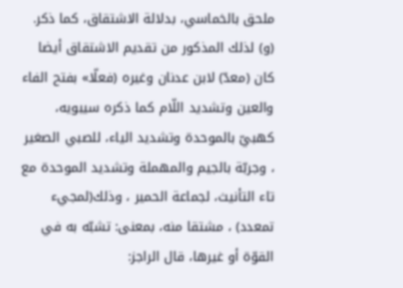ملحق بالخماسي، بدلالة الاشتقاق، كما ذكر.
(و) لذلك المذكور من تقديم الاشتقاق أيضا كان (معدّ) لابن عدنان وغيره (فعلّا» بفتح الفاء والعين وتشديد اللّام كما ذكره سيبويه، كهبيّ بالموحدة وتشديد الياء، للصبي الصغير ، وجربّة بالجيم والمهملة وتشديد الموحدة مع تاء التأنيث، لجماعة الحمير ، وذلك(لمجيء تمعدد) ، مشتقا منه، بمعنى: تشبّه به في القوّة أو غيرها، قال الراجز: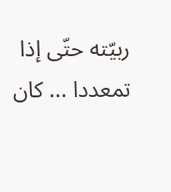ربيّته حتّى إذا تمعددا ... كان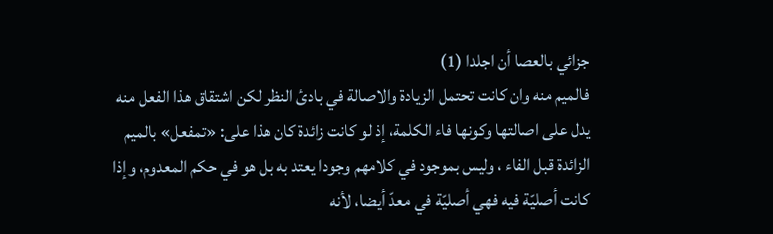جزائي بالعصا أن اجلدا (1)
فالميم منه وان كانت تحتمل الزيادة والاصالة في بادئ النظر لكن اشتقاق هذا الفعل منه يدل على اصالتها وكونها فاء الكلمة، إذ لو كانت زائدة كان هذا على: «تمفعل» بالميم الزائدة قبل الفاء ، وليس بموجود في كلامهم وجودا يعتد به بل هو في حكم المعدوم، وإذا كانت أصليّة فيه فهي أصليّة في معدّ أيضا، لأنه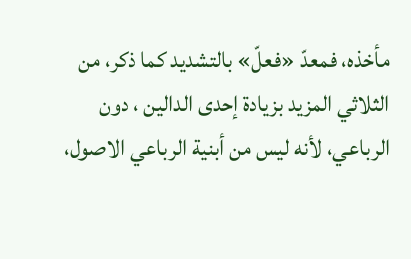مأخذه، فمعدّ «فعلّ» بالتشديد كما ذكر، من الثلاثي المزيد بزيادة إحدى الدالين ، دون الرباعي، لأنه ليس من أبنية الرباعي الاصول،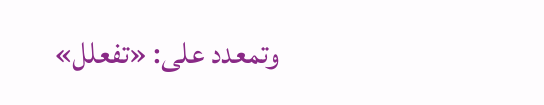وتمعدد على: «تفعلل»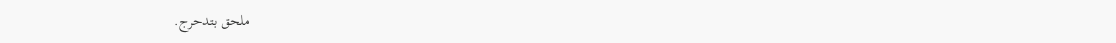ملحق بتدحرج.